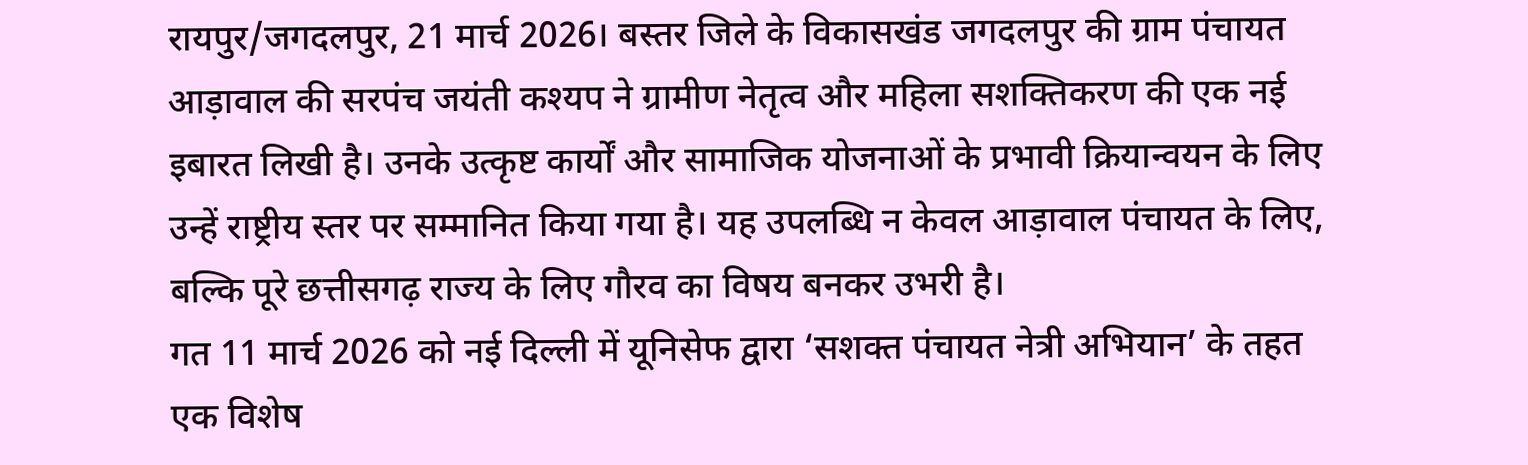रायपुर/जगदलपुर, 21 मार्च 2026। बस्तर जिले के विकासखंड जगदलपुर की ग्राम पंचायत आड़ावाल की सरपंच जयंती कश्यप ने ग्रामीण नेतृत्व और महिला सशक्तिकरण की एक नई इबारत लिखी है। उनके उत्कृष्ट कार्यों और सामाजिक योजनाओं के प्रभावी क्रियान्वयन के लिए उन्हें राष्ट्रीय स्तर पर सम्मानित किया गया है। यह उपलब्धि न केवल आड़ावाल पंचायत के लिए, बल्कि पूरे छत्तीसगढ़ राज्य के लिए गौरव का विषय बनकर उभरी है।
गत 11 मार्च 2026 को नई दिल्ली में यूनिसेफ द्वारा ‘सशक्त पंचायत नेत्री अभियान’ के तहत एक विशेष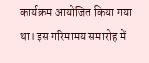कार्यक्रम आयोजित किया गया था। इस गरिमामय समारोह में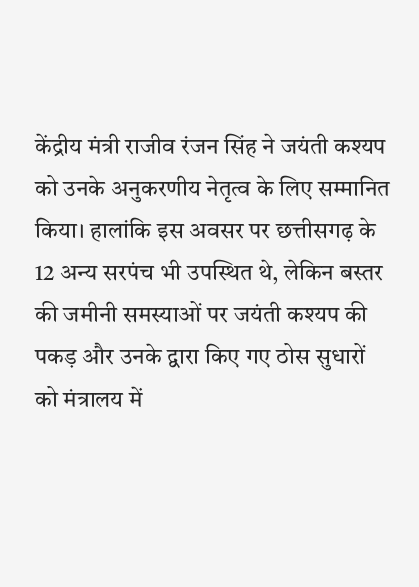केंद्रीय मंत्री राजीव रंजन सिंह ने जयंती कश्यप को उनके अनुकरणीय नेतृत्व के लिए सम्मानित किया। हालांकि इस अवसर पर छत्तीसगढ़ के 12 अन्य सरपंच भी उपस्थित थे, लेकिन बस्तर की जमीनी समस्याओं पर जयंती कश्यप की पकड़ और उनके द्वारा किए गए ठोस सुधारों को मंत्रालय में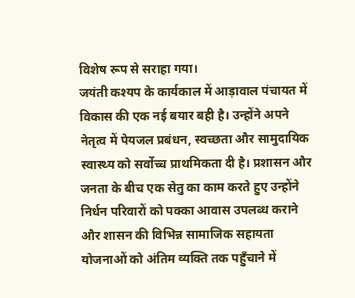विशेष रूप से सराहा गया।
जयंती कश्यप के कार्यकाल में आड़ावाल पंचायत में विकास की एक नई बयार बही है। उन्होंने अपने नेतृत्व में पेयजल प्रबंधन, स्वच्छता और सामुदायिक स्वास्थ्य को सर्वोच्च प्राथमिकता दी है। प्रशासन और जनता के बीच एक सेतु का काम करते हुए उन्होंने निर्धन परिवारों को पक्का आवास उपलब्ध कराने और शासन की विभिन्न सामाजिक सहायता योजनाओं को अंतिम व्यक्ति तक पहुँचाने में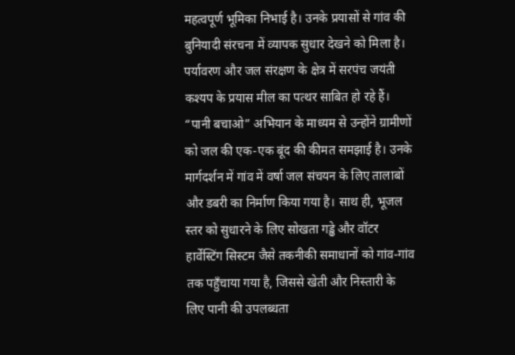महत्वपूर्ण भूमिका निभाई है। उनके प्रयासों से गांव की बुनियादी संरचना में व्यापक सुधार देखने को मिला है।
पर्यावरण और जल संरक्षण के क्षेत्र में सरपंच जयंती कश्यप के प्रयास मील का पत्थर साबित हो रहे हैं। “पानी बचाओ” अभियान के माध्यम से उन्होंने ग्रामीणों को जल की एक-एक बूंद की कीमत समझाई है। उनके मार्गदर्शन में गांव में वर्षा जल संचयन के लिए तालाबों और डबरी का निर्माण किया गया है। साथ ही, भूजल स्तर को सुधारने के लिए सोखता गड्ढे और वॉटर हार्वेस्टिंग सिस्टम जैसे तकनीकी समाधानों को गांव-गांव तक पहुँचाया गया है, जिससे खेती और निस्तारी के लिए पानी की उपलब्धता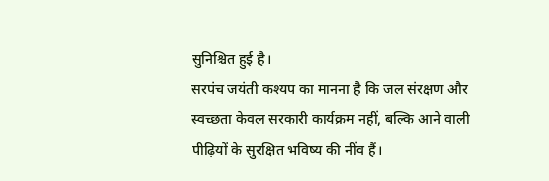सुनिश्चित हुई है।
सरपंच जयंती कश्यप का मानना है कि जल संरक्षण और स्वच्छता केवल सरकारी कार्यक्रम नहीं, बल्कि आने वाली पीढ़ियों के सुरक्षित भविष्य की नींव हैं।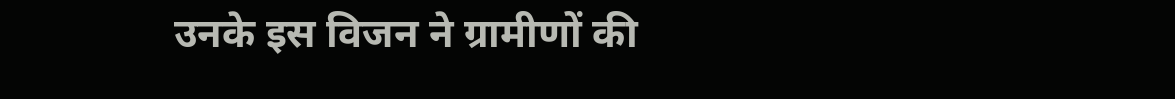उनके इस विजन ने ग्रामीणों की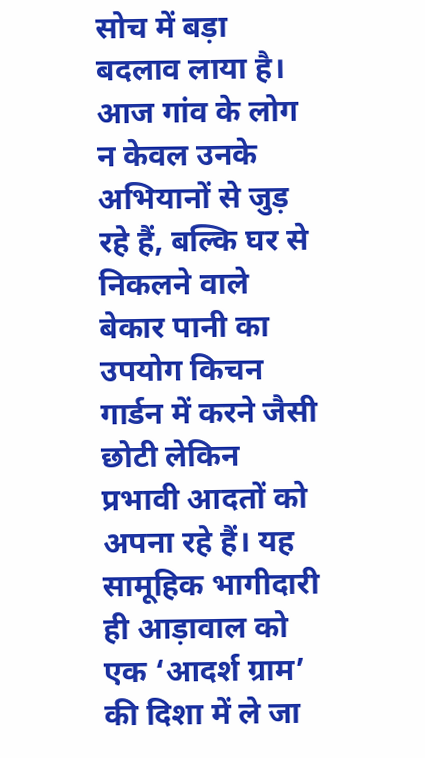सोच में बड़ा बदलाव लाया है। आज गांव के लोग न केवल उनके अभियानों से जुड़ रहे हैं, बल्कि घर से निकलने वाले बेकार पानी का उपयोग किचन गार्डन में करने जैसी छोटी लेकिन प्रभावी आदतों को अपना रहे हैं। यह सामूहिक भागीदारी ही आड़ावाल को एक ‘आदर्श ग्राम’ की दिशा में ले जा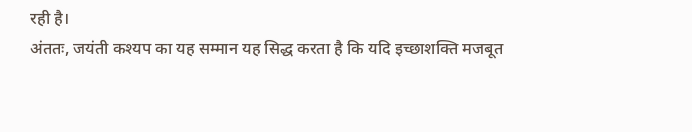रही है।
अंततः, जयंती कश्यप का यह सम्मान यह सिद्ध करता है कि यदि इच्छाशक्ति मजबूत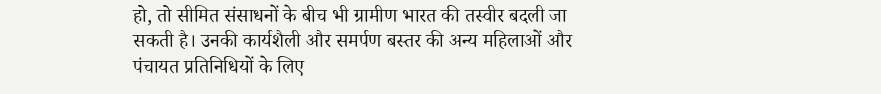हो, तो सीमित संसाधनों के बीच भी ग्रामीण भारत की तस्वीर बदली जा सकती है। उनकी कार्यशैली और समर्पण बस्तर की अन्य महिलाओं और पंचायत प्रतिनिधियों के लिए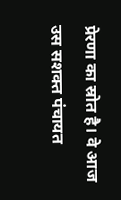प्रेरणा का स्रोत है। वे आज उस सशक्त पंचायत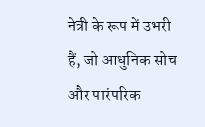नेत्री के रूप में उभरी हैं, जो आधुनिक सोच और पारंपरिक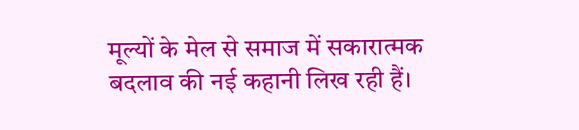मूल्यों के मेल से समाज में सकारात्मक बदलाव की नई कहानी लिख रही हैं।